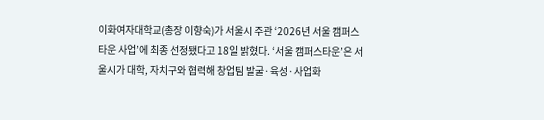이화여자대학교(총장 이향숙)가 서울시 주관 ‘2026년 서울 캠퍼스타운 사업’에 최종 선정됐다고 18일 밝혔다. ‘서울 캠퍼스타운’은 서울시가 대학, 자치구와 협력해 창업팀 발굴·육성·사업화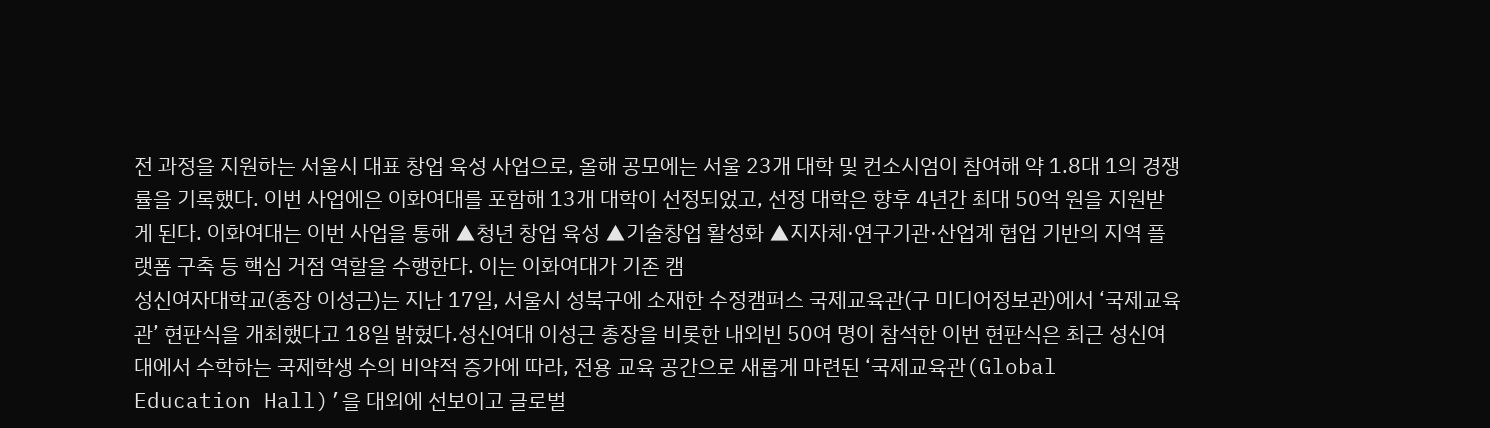전 과정을 지원하는 서울시 대표 창업 육성 사업으로, 올해 공모에는 서울 23개 대학 및 컨소시엄이 참여해 약 1.8대 1의 경쟁률을 기록했다. 이번 사업에은 이화여대를 포함해 13개 대학이 선정되었고, 선정 대학은 향후 4년간 최대 50억 원을 지원받게 된다. 이화여대는 이번 사업을 통해 ▲청년 창업 육성 ▲기술창업 활성화 ▲지자체·연구기관·산업계 협업 기반의 지역 플랫폼 구축 등 핵심 거점 역할을 수행한다. 이는 이화여대가 기존 캠
성신여자대학교(총장 이성근)는 지난 17일, 서울시 성북구에 소재한 수정캠퍼스 국제교육관(구 미디어정보관)에서 ‘국제교육관’ 현판식을 개최했다고 18일 밝혔다.성신여대 이성근 총장을 비롯한 내외빈 50여 명이 참석한 이번 현판식은 최근 성신여대에서 수학하는 국제학생 수의 비약적 증가에 따라, 전용 교육 공간으로 새롭게 마련된 ‘국제교육관(Global Education Hall)’을 대외에 선보이고 글로벌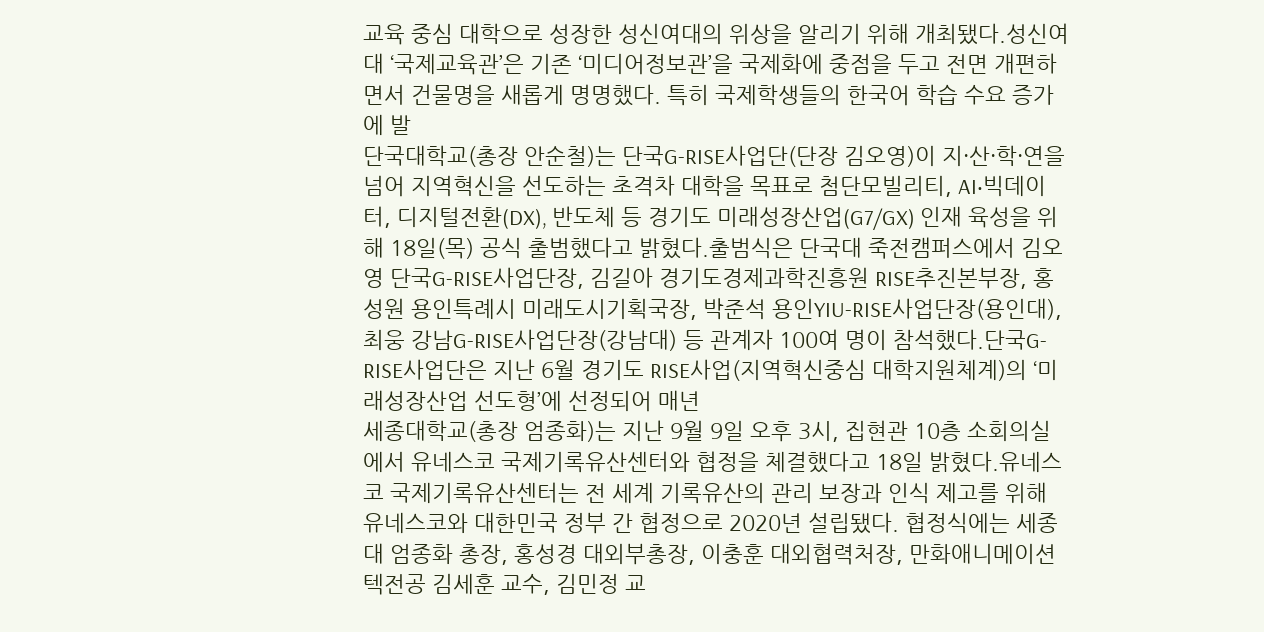교육 중심 대학으로 성장한 성신여대의 위상을 알리기 위해 개최됐다.성신여대 ‘국제교육관’은 기존 ‘미디어정보관’을 국제화에 중점을 두고 전면 개편하면서 건물명을 새롭게 명명했다. 특히 국제학생들의 한국어 학습 수요 증가에 발
단국대학교(총장 안순철)는 단국G-RISE사업단(단장 김오영)이 지·산·학·연을 넘어 지역혁신을 선도하는 초격차 대학을 목표로 첨단모빌리티, AI‧빅데이터, 디지털전환(DX), 반도체 등 경기도 미래성장산업(G7/GX) 인재 육성을 위해 18일(목) 공식 출범했다고 밝혔다.출범식은 단국대 죽전캠퍼스에서 김오영 단국G-RISE사업단장, 김길아 경기도경제과학진흥원 RISE추진본부장, 홍성원 용인특례시 미래도시기획국장, 박준석 용인YIU-RISE사업단장(용인대), 최웅 강남G-RISE사업단장(강남대) 등 관계자 100여 명이 참석했다.단국G-RISE사업단은 지난 6월 경기도 RISE사업(지역혁신중심 대학지원체계)의 ‘미래성장산업 선도형’에 선정되어 매년
세종대학교(총장 엄종화)는 지난 9월 9일 오후 3시, 집현관 10층 소회의실에서 유네스코 국제기록유산센터와 협정을 체결했다고 18일 밝혔다.유네스코 국제기록유산센터는 전 세계 기록유산의 관리 보장과 인식 제고를 위해 유네스코와 대한민국 정부 간 협정으로 2020년 설립됐다. 협정식에는 세종대 엄종화 총장, 홍성경 대외부총장, 이충훈 대외협력처장, 만화애니메이션텍전공 김세훈 교수, 김민정 교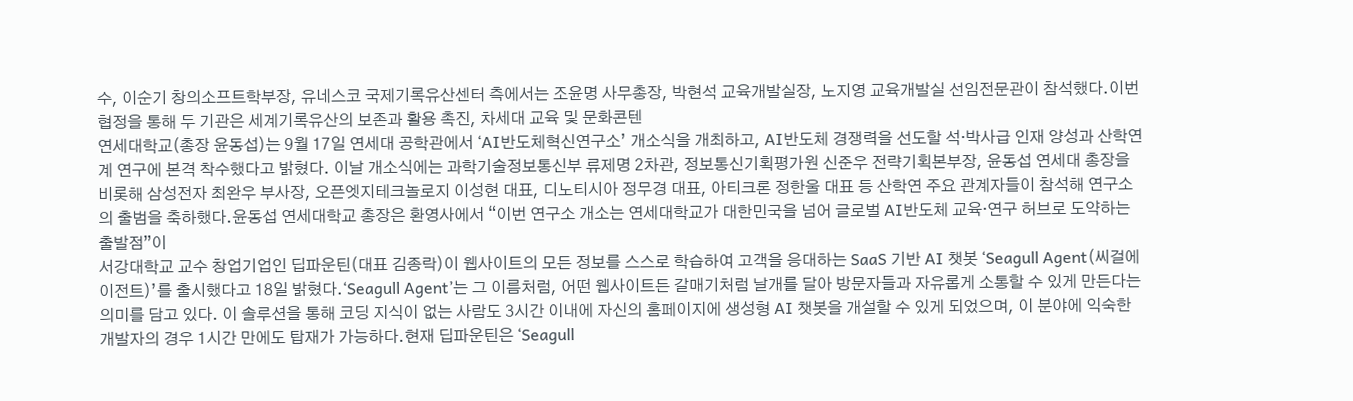수, 이순기 창의소프트학부장, 유네스코 국제기록유산센터 측에서는 조윤명 사무총장, 박현석 교육개발실장, 노지영 교육개발실 선임전문관이 참석했다.이번 협정을 통해 두 기관은 세계기록유산의 보존과 활용 촉진, 차세대 교육 및 문화콘텐
연세대학교(총장 윤동섭)는 9월 17일 연세대 공학관에서 ‘AI반도체혁신연구소’ 개소식을 개최하고, AI반도체 경쟁력을 선도할 석·박사급 인재 양성과 산학연계 연구에 본격 착수했다고 밝혔다. 이날 개소식에는 과학기술정보통신부 류제명 2차관, 정보통신기획평가원 신준우 전략기획본부장, 윤동섭 연세대 총장을 비롯해 삼성전자 최완우 부사장, 오픈엣지테크놀로지 이성현 대표, 디노티시아 정무경 대표, 아티크론 정한울 대표 등 산학연 주요 관계자들이 참석해 연구소의 출범을 축하했다.윤동섭 연세대학교 총장은 환영사에서 “이번 연구소 개소는 연세대학교가 대한민국을 넘어 글로벌 AI반도체 교육·연구 허브로 도약하는 출발점”이
서강대학교 교수 창업기업인 딥파운틴(대표 김종락)이 웹사이트의 모든 정보를 스스로 학습하여 고객을 응대하는 SaaS 기반 AI 챗봇 ‘Seagull Agent(씨걸에이전트)’를 출시했다고 18일 밝혔다.‘Seagull Agent’는 그 이름처럼, 어떤 웹사이트든 갈매기처럼 날개를 달아 방문자들과 자유롭게 소통할 수 있게 만든다는 의미를 담고 있다. 이 솔루션을 통해 코딩 지식이 없는 사람도 3시간 이내에 자신의 홈페이지에 생성형 AI 챗봇을 개설할 수 있게 되었으며, 이 분야에 익숙한 개발자의 경우 1시간 만에도 탑재가 가능하다.현재 딥파운틴은 ‘Seagull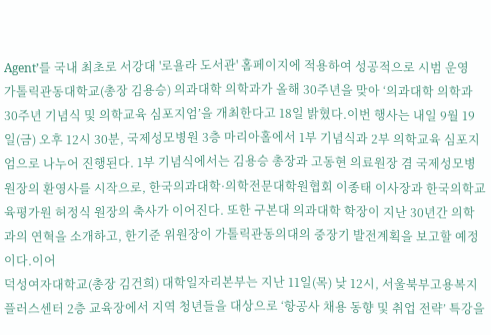Agent’를 국내 최초로 서강대 '로욜라 도서관' 홈페이지에 적용하여 성공적으로 시범 운영
가톨릭관동대학교(총장 김용승) 의과대학 의학과가 올해 30주년을 맞아 ‘의과대학 의학과 30주년 기념식 및 의학교육 심포지엄’을 개최한다고 18일 밝혔다.이번 행사는 내일 9월 19일(금) 오후 12시 30분, 국제성모병원 3층 마리아홀에서 1부 기념식과 2부 의학교육 심포지엄으로 나누어 진행된다. 1부 기념식에서는 김용승 총장과 고동현 의료원장 겸 국제성모병원장의 환영사를 시작으로, 한국의과대학·의학전문대학원협회 이종태 이사장과 한국의학교육평가원 허정식 원장의 축사가 이어진다. 또한 구본대 의과대학 학장이 지난 30년간 의학과의 연혁을 소개하고, 한기준 위원장이 가톨릭관동의대의 중장기 발전계획을 보고할 예정이다.이어
덕성여자대학교(총장 김건희) 대학일자리본부는 지난 11일(목) 낮 12시, 서울북부고용복지플러스센터 2층 교육장에서 지역 청년들을 대상으로 ‘항공사 채용 동향 및 취업 전략’ 특강을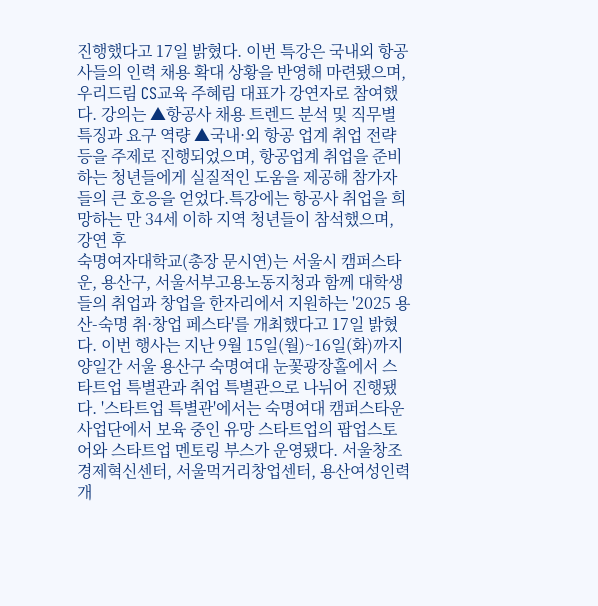진행했다고 17일 밝혔다. 이번 특강은 국내외 항공사들의 인력 채용 확대 상황을 반영해 마련됐으며, 우리드림 CS교육 주혜림 대표가 강연자로 참여했다. 강의는 ▲항공사 채용 트렌드 분석 및 직무별 특징과 요구 역량 ▲국내·외 항공 업계 취업 전략 등을 주제로 진행되었으며, 항공업계 취업을 준비하는 청년들에게 실질적인 도움을 제공해 참가자들의 큰 호응을 얻었다.특강에는 항공사 취업을 희망하는 만 34세 이하 지역 청년들이 참석했으며, 강연 후
숙명여자대학교(총장 문시연)는 서울시 캠퍼스타운, 용산구, 서울서부고용노동지청과 함께 대학생들의 취업과 창업을 한자리에서 지원하는 '2025 용산-숙명 취·창업 페스타'를 개최했다고 17일 밝혔다. 이번 행사는 지난 9월 15일(월)~16일(화)까지 양일간 서울 용산구 숙명여대 눈꽃광장홀에서 스타트업 특별관과 취업 특별관으로 나뉘어 진행됐다. '스타트업 특별관'에서는 숙명여대 캠퍼스타운사업단에서 보육 중인 유망 스타트업의 팝업스토어와 스타트업 멘토링 부스가 운영됐다. 서울창조경제혁신센터, 서울먹거리창업센터, 용산여성인력개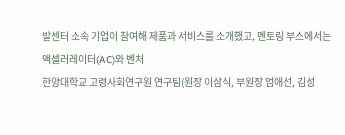발센터 소속 기업이 참여해 제품과 서비스를 소개했고, 멘토링 부스에서는 액셀러레이터(AC)와 벤처
한양대학교 고령사회연구원 연구팀(원장 이삼식, 부원장 엄애선, 김성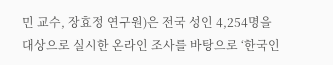민 교수, 장효정 연구원)은 전국 성인 4,254명을 대상으로 실시한 온라인 조사를 바탕으로 ‘한국인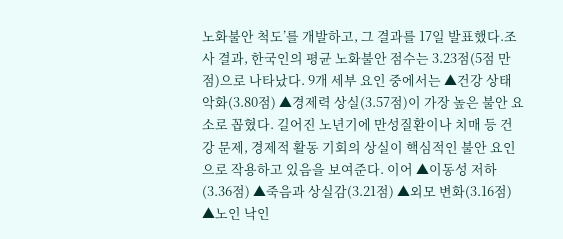노화불안 척도’를 개발하고, 그 결과를 17일 발표했다.조사 결과, 한국인의 평균 노화불안 점수는 3.23점(5점 만점)으로 나타났다. 9개 세부 요인 중에서는 ▲건강 상태 악화(3.80점) ▲경제력 상실(3.57점)이 가장 높은 불안 요소로 꼽혔다. 길어진 노년기에 만성질환이나 치매 등 건강 문제, 경제적 활동 기회의 상실이 핵심적인 불안 요인으로 작용하고 있음을 보여준다. 이어 ▲이동성 저하(3.36점) ▲죽음과 상실감(3.21점) ▲외모 변화(3.16점) ▲노인 낙인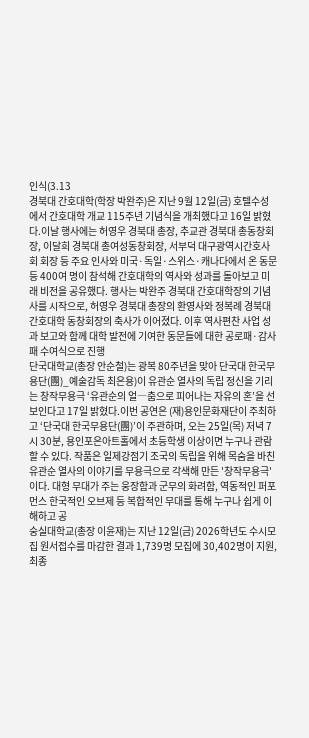인식(3.13
경북대 간호대학(학장 박완주)은 지난 9월 12일(금) 호텔수성에서 간호대학 개교 115주년 기념식을 개최했다고 16일 밝혔다.이날 행사에는 허영우 경북대 총장, 추교관 경북대 총동창회장, 이달희 경북대 총여성동창회장, 서부덕 대구광역시간호사회 회장 등 주요 인사와 미국·독일·스위스·캐나다에서 온 동문 등 400여 명이 참석해 간호대학의 역사와 성과를 돌아보고 미래 비전을 공유했다. 행사는 박완주 경북대 간호대학장의 기념사를 시작으로, 허영우 경북대 총장의 환영사와 정복례 경북대 간호대학 동창회장의 축사가 이어졌다. 이후 역사편찬 사업 성과 보고와 함께 대학 발전에 기여한 동문들에 대한 공로패·감사패 수여식으로 진행
단국대학교(총장 안순철)는 광복 80주년을 맞아 단국대 한국무용단(團)_예술감독 최은용)이 유관순 열사의 독립 정신을 기리는 창작무용극 ‘유관순의 얼―춤으로 피어나는 자유의 혼’을 선보인다고 17일 밝혔다.이번 공연은 (재)용인문화재단이 주최하고 ‘단국대 한국무용단(團)’이 주관하며, 오는 25일(목) 저녁 7시 30분, 용인포은아트홀에서 초등학생 이상이면 누구나 관람할 수 있다. 작품은 일제강점기 조국의 독립을 위해 목숨을 바친 유관순 열사의 이야기를 무용극으로 각색해 만든 '창작무용극'이다. 대형 무대가 주는 웅장함과 군무의 화려함, 역동적인 퍼포먼스 한국적인 오브제 등 복합적인 무대를 통해 누구나 쉽게 이해하고 공
숭실대학교(총장 이윤재)는 지난 12일(금) 2026학년도 수시모집 원서접수를 마감한 결과 1,739명 모집에 30,402명이 지원, 최종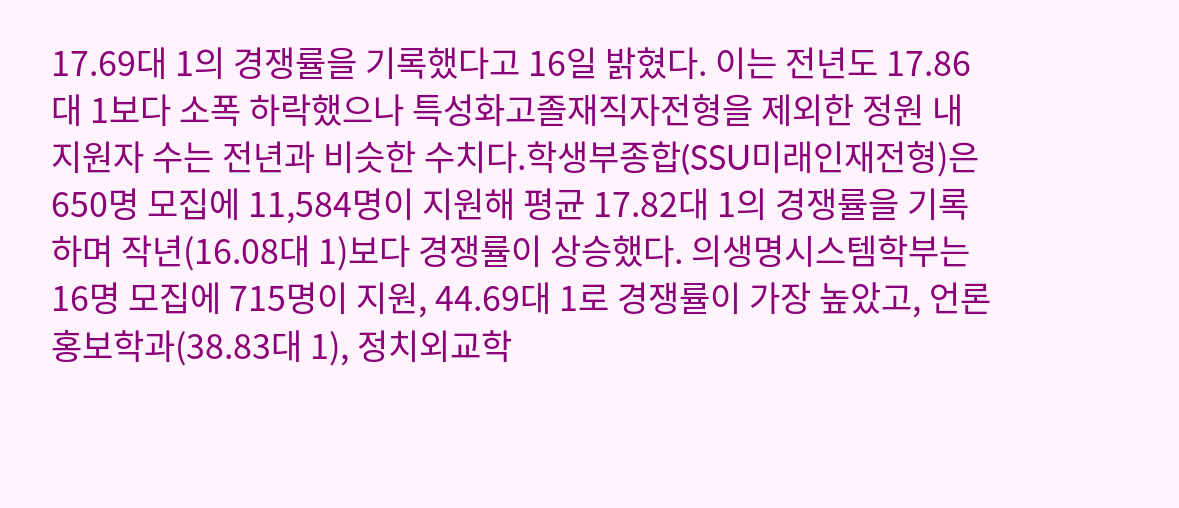17.69대 1의 경쟁률을 기록했다고 16일 밝혔다. 이는 전년도 17.86대 1보다 소폭 하락했으나 특성화고졸재직자전형을 제외한 정원 내 지원자 수는 전년과 비슷한 수치다.학생부종합(SSU미래인재전형)은 650명 모집에 11,584명이 지원해 평균 17.82대 1의 경쟁률을 기록하며 작년(16.08대 1)보다 경쟁률이 상승했다. 의생명시스템학부는 16명 모집에 715명이 지원, 44.69대 1로 경쟁률이 가장 높았고, 언론홍보학과(38.83대 1), 정치외교학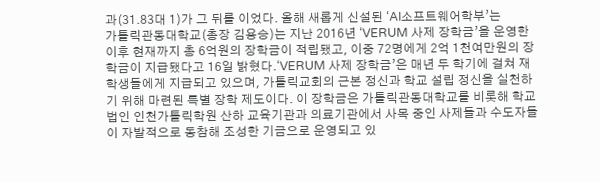과(31.83대 1)가 그 뒤를 이었다. 올해 새롭게 신설된 ‘AI소프트웨어학부’는
가톨릭관동대학교(총장 김용승)는 지난 2016년 ‘VERUM 사제 장학금’을 운영한 이후 현재까지 총 6억원의 장학금이 적립됐고, 이중 72명에게 2억 1천여만원의 장학금이 지급됐다고 16일 밝혔다.‘VERUM 사제 장학금’은 매년 두 학기에 걸쳐 재학생들에게 지급되고 있으며, 가톨릭교회의 근본 정신과 학교 설립 정신을 실천하기 위해 마련된 특별 장학 제도이다. 이 장학금은 가톨릭관동대학교를 비롯해 학교법인 인천가톨릭학원 산하 교육기관과 의료기관에서 사목 중인 사제들과 수도자들이 자발적으로 동참해 조성한 기금으로 운영되고 있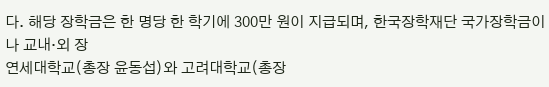다. 해당 장학금은 한 명당 한 학기에 300만 원이 지급되며, 한국장학재단 국가장학금이나 교내·외 장
연세대학교(총장 윤동섭)와 고려대학교(총장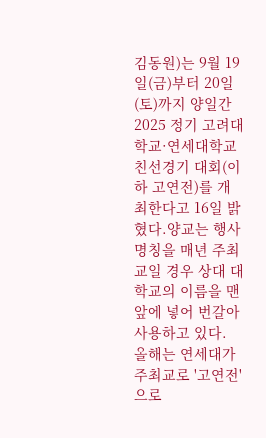김동원)는 9월 19일(금)부터 20일(토)까지 양일간 2025 정기 고려대학교·연세대학교 친선경기 대회(이하 고연전)를 개최한다고 16일 밝혔다.양교는 행사 명칭을 매년 주최교일 경우 상대 대학교의 이름을 맨 앞에 넣어 번갈아 사용하고 있다. 올해는 연세대가 주최교로 '고연전'으로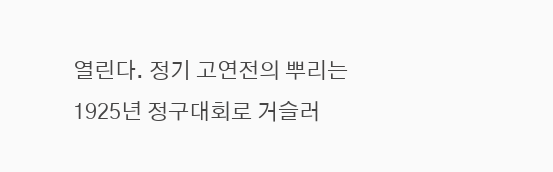열린다. 정기 고연전의 뿌리는 1925년 정구대회로 거슬러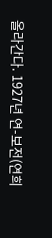올라간다. 1927년 연-보전(연희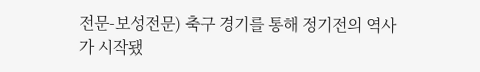전문-보성전문) 축구 경기를 통해 정기전의 역사가 시작됐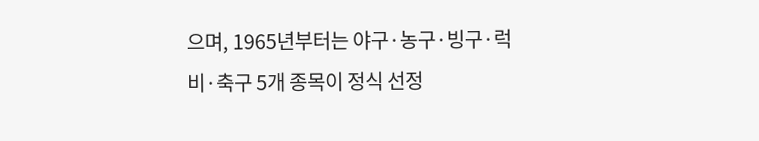으며, 1965년부터는 야구·농구·빙구·럭비·축구 5개 종목이 정식 선정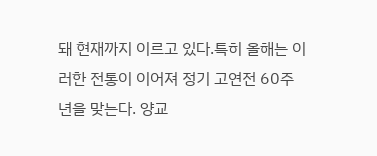돼 현재까지 이르고 있다.특히 올해는 이러한 전통이 이어져 정기 고연전 60주년을 맞는다. 양교